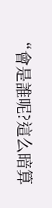“會是誰呢?這么暗算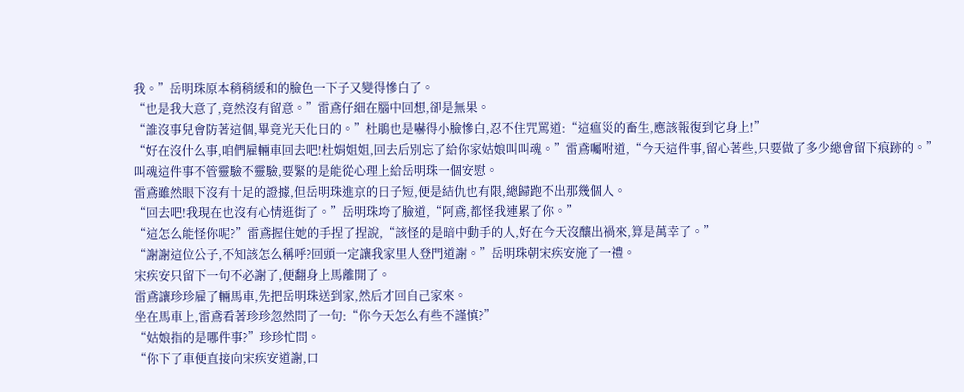我。”岳明珠原本稍稍緩和的臉色一下子又變得慘白了。
“也是我大意了,竟然沒有留意。”雷鳶仔細在腦中回想,卻是無果。
“誰沒事兒會防著這個,畢竟光天化日的。”杜鵑也是嚇得小臉慘白,忍不住咒罵道:“這瘟災的畜生,應該報復到它身上!”
“好在沒什么事,咱們雇輛車回去吧!杜娟姐姐,回去后別忘了給你家姑娘叫叫魂。”雷鳶囑咐道,“今天這件事,留心著些,只要做了多少總會留下痕跡的。”
叫魂這件事不管靈驗不靈驗,要緊的是能從心理上給岳明珠一個安慰。
雷鳶雖然眼下沒有十足的證據,但岳明珠進京的日子短,便是結仇也有限,總歸跑不出那幾個人。
“回去吧!我現在也沒有心情逛街了。”岳明珠垮了臉道,“阿鳶,都怪我連累了你。”
“這怎么能怪你呢?”雷鳶握住她的手捏了捏說,“該怪的是暗中動手的人,好在今天沒釀出禍來,算是萬幸了。”
“謝謝這位公子,不知該怎么稱呼?回頭一定讓我家里人登門道謝。”岳明珠朝宋疾安施了一禮。
宋疾安只留下一句不必謝了,便翻身上馬離開了。
雷鳶讓珍珍雇了輛馬車,先把岳明珠送到家,然后才回自己家來。
坐在馬車上,雷鳶看著珍珍忽然問了一句:“你今天怎么有些不謹慎?”
“姑娘指的是哪件事?”珍珍忙問。
“你下了車便直接向宋疾安道謝,口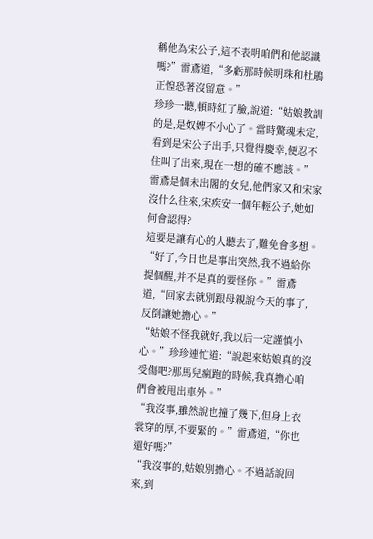稱他為宋公子,這不表明咱們和他認識嗎?”雷鳶道,“多虧那時候明珠和杜鵑正惶恐著沒留意。”
珍珍一聽,頓時紅了臉,說道:“姑娘教訓的是,是奴婢不小心了。當時驚魂未定,看到是宋公子出手,只覺得慶幸,便忍不住叫了出來,現在一想的確不應該。”
雷鳶是個未出閣的女兒,他們家又和宋家沒什么往來,宋疾安一個年輕公子,她如何會認得?
這要是讓有心的人聽去了,難免會多想。
“好了,今日也是事出突然,我不過給你提個醒,并不是真的要怪你。”雷鳶道,“回家去就別跟母親說今天的事了,反倒讓她擔心。”
“姑娘不怪我就好,我以后一定謹慎小心。”珍珍連忙道:“說起來姑娘真的沒受傷吧?那馬兒瘋跑的時候,我真擔心咱們會被甩出車外。”
“我沒事,雖然說也撞了幾下,但身上衣裳穿的厚,不要緊的。”雷鳶道,“你也還好嗎?”
“我沒事的,姑娘別擔心。不過話說回來,到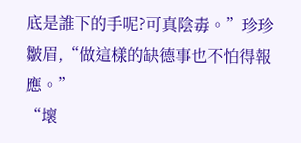底是誰下的手呢?可真陰毒。”珍珍皺眉,“做這樣的缺德事也不怕得報應。”
“壞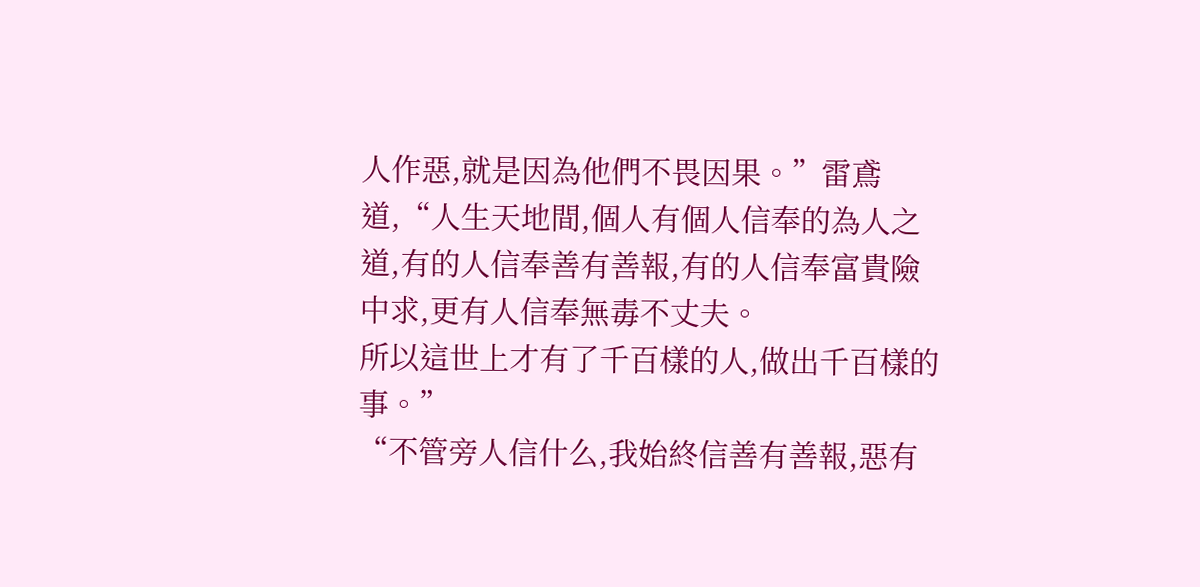人作惡,就是因為他們不畏因果。”雷鳶道,“人生天地間,個人有個人信奉的為人之道,有的人信奉善有善報,有的人信奉富貴險中求,更有人信奉無毒不丈夫。
所以這世上才有了千百樣的人,做出千百樣的事。”
“不管旁人信什么,我始終信善有善報,惡有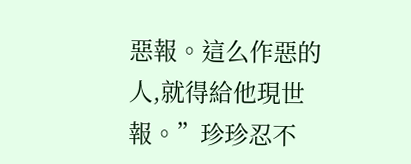惡報。這么作惡的人,就得給他現世報。”珍珍忍不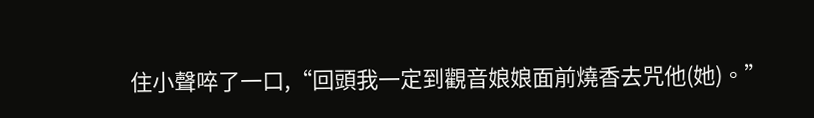住小聲啐了一口,“回頭我一定到觀音娘娘面前燒香去咒他(她)。”